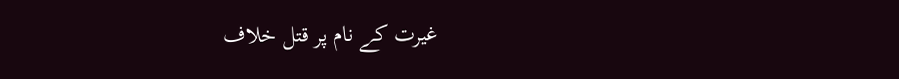غیرت کے نام پر قتل خلاف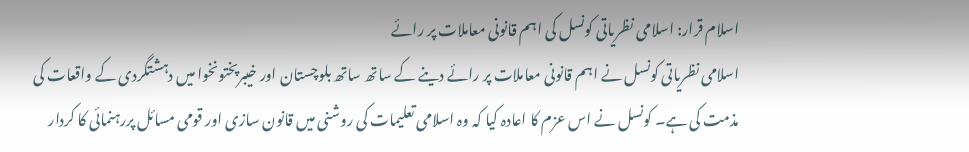اسلام قرار: اسلامی نظریاتی کونسل کی اہم قانونی معاملات پر رائے
اسلامی نظریاتی کونسل نے اہم قانونی معاملات پر رائے دینے کے ساتھ ساتھ بلوچستان اور خیبرپختونخوا میں دہشتگردی کے واقعات کی مذمت کی ہے۔ کونسل نے اس عزم کا اعادہ کیا کہ وہ اسلامی تعلیمات کی روشنی میں قانون سازی اور قومی مسائل پررہنمائی کا کردار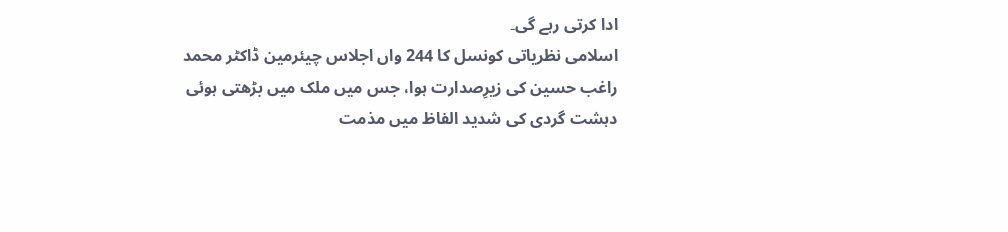ادا کرتی رہے گی۔
اسلامی نظریاتی کونسل کا 244 واں اجلاس چیئرمین ڈاکٹر محمد راغب حسین کی زیرِصدارت ہوا، جس میں ملک میں بڑھتی ہوئی دہشت گردی کی شدید الفاظ میں مذمت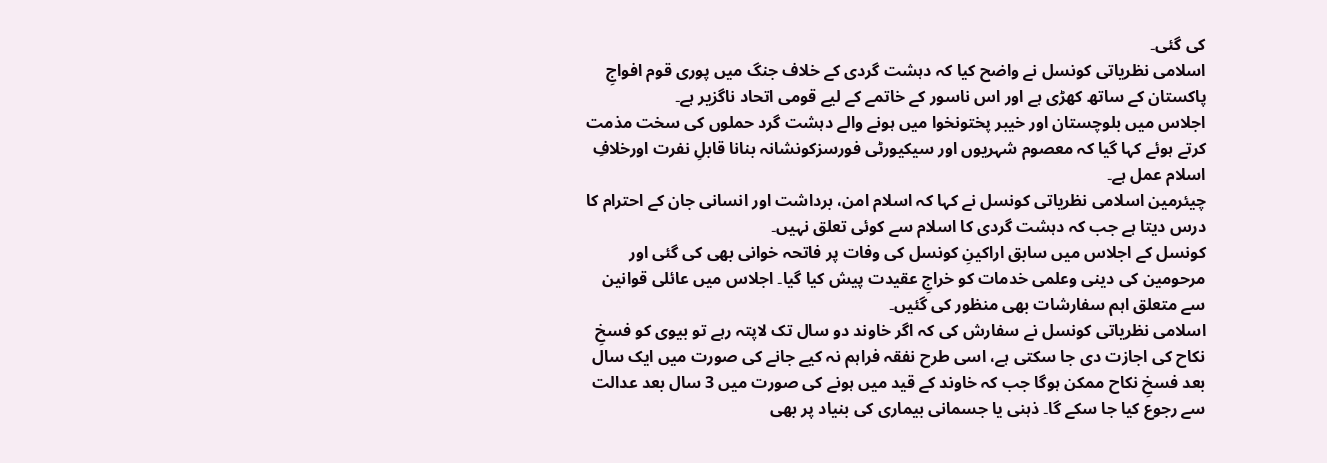کی گئی۔
اسلامی نظریاتی کونسل نے واضح کیا کہ دہشت گردی کے خلاف جنگ میں پوری قوم افواجِ پاکستان کے ساتھ کھڑی ہے اور اس ناسور کے خاتمے کے لیے قومی اتحاد ناگزیر ہے۔
اجلاس میں بلوچستان اور خیبر پختونخوا میں ہونے والے دہشت گرد حملوں کی سخت مذمت کرتے ہوئے کہا گیا کہ معصوم شہریوں اور سیکیورٹی فورسزکونشانہ بنانا قابلِ نفرت اورخلافِ اسلام عمل ہے۔
چیئرمین اسلامی نظریاتی کونسل نے کہا کہ اسلام امن، برداشت اور انسانی جان کے احترام کا درس دیتا ہے جب کہ دہشت گردی کا اسلام سے کوئی تعلق نہیں۔
کونسل کے اجلاس میں سابق اراکینِ کونسل کی وفات پر فاتحہ خوانی بھی کی گئی اور مرحومین کی دینی وعلمی خدمات کو خراجِ عقیدت پیش کیا گیا۔ اجلاس میں عائلی قوانین سے متعلق اہم سفارشات بھی منظور کی گئیں۔
اسلامی نظریاتی کونسل نے سفارش کی کہ اگر خاوند دو سال تک لاپتہ رہے تو بیوی کو فسخِ نکاح کی اجازت دی جا سکتی ہے، اسی طرح نفقہ فراہم نہ کیے جانے کی صورت میں ایک سال بعد فسخِ نکاح ممکن ہوگا جب کہ خاوند کے قید میں ہونے کی صورت میں 3 سال بعد عدالت سے رجوع کیا جا سکے گا۔ ذہنی یا جسمانی بیماری کی بنیاد پر بھی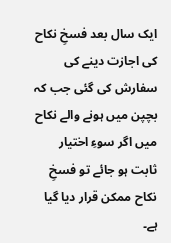ایک سال بعد فسخِ نکاح کی اجازت دینے کی سفارش کی گئی جب کہ بچپن میں ہونے والے نکاح میں اگر سوءِ اختیار ثابت ہو جائے تو فسخِ نکاح ممکن قرار دیا گیا ہے۔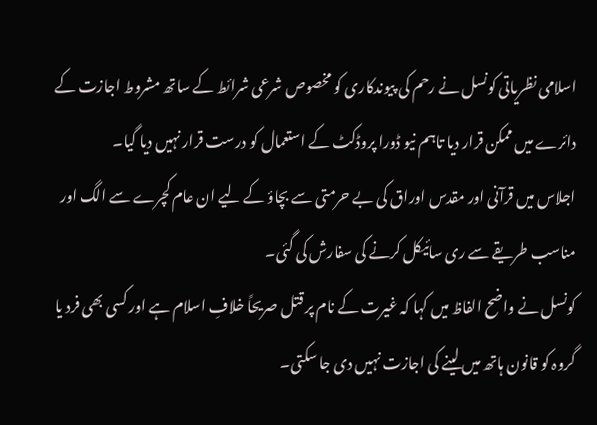اسلامی نظریاتی کونسل نے رحم کی پیوندکاری کو مخصوص شرعی شرائط کے ساتھ مشروط اجازت کے دائرے میں ممکن قرار دیا تاہم نیو ڈورا پروڈکٹ کے استعمال کو درست قرار نہیں دیا گیا۔
اجلاس میں قرآنی اور مقدس اوراق کی بے حرمتی سے بچاؤ کے لیے ان عام کچرے سے الگ اور مناسب طریقے سے ری سائیکل کرنے کی سفارش کی گئی۔
کونسل نے واضح الفاظ میں کہا کہ غیرت کے نام پر قتل صریحاً خلافِ اسلام ہے اور کسی بھی فرد یا گروہ کو قانون ہاتھ میں لینے کی اجازت نہیں دی جا سکتی۔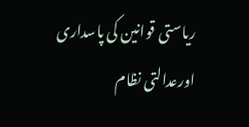ریاستی قوانین کی پاسداری اورعدالتی نظام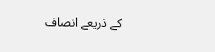کے ذریعے انصاف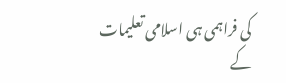کی فراہمی ہی اسلامی تعلیمات کے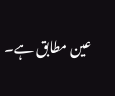عین مطابق ہے۔